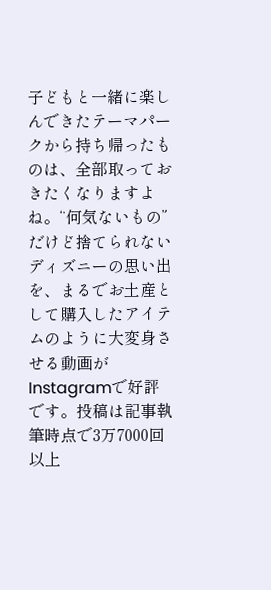子どもと一緒に楽しんできたテーマパークから持ち帰ったものは、全部取っておきたくなりますよね。“何気ないもの”だけど捨てられないディズニーの思い出を、まるでお土産として購入したアイテムのように大変身させる動画がInstagramで好評です。投稿は記事執筆時点で3万7000回以上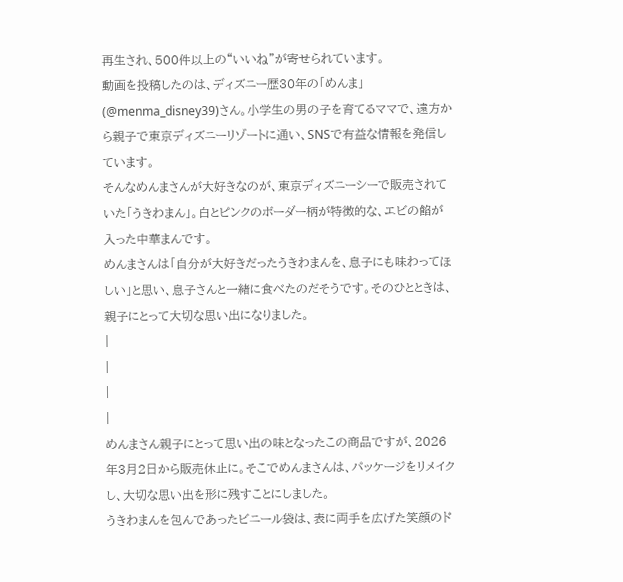再生され、500件以上の“いいね”が寄せられています。
動画を投稿したのは、ディズニー歴30年の「めんま」(@menma_disney39)さん。小学生の男の子を育てるママで、遠方から親子で東京ディズニーリゾートに通い、SNSで有益な情報を発信しています。
そんなめんまさんが大好きなのが、東京ディズニーシーで販売されていた「うきわまん」。白とピンクのボーダー柄が特徴的な、エビの餡が入った中華まんです。
めんまさんは「自分が大好きだったうきわまんを、息子にも味わってほしい」と思い、息子さんと一緒に食べたのだそうです。そのひとときは、親子にとって大切な思い出になりました。
|
|
|
|
めんまさん親子にとって思い出の味となったこの商品ですが、2026年3月2日から販売休止に。そこでめんまさんは、パッケージをリメイクし、大切な思い出を形に残すことにしました。
うきわまんを包んであったビニール袋は、表に両手を広げた笑顔のド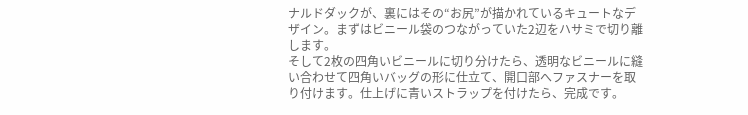ナルドダックが、裏にはその“お尻”が描かれているキュートなデザイン。まずはビニール袋のつながっていた2辺をハサミで切り離します。
そして2枚の四角いビニールに切り分けたら、透明なビニールに縫い合わせて四角いバッグの形に仕立て、開口部へファスナーを取り付けます。仕上げに青いストラップを付けたら、完成です。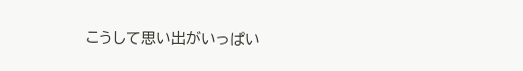こうして思い出がいっぱい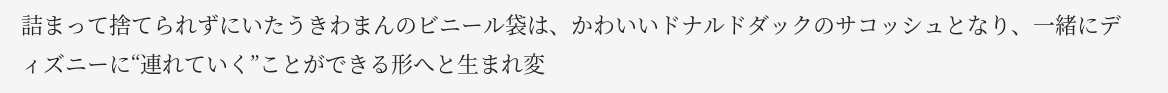詰まって捨てられずにいたうきわまんのビニール袋は、かわいいドナルドダックのサコッシュとなり、一緒にディズニーに“連れていく”ことができる形へと生まれ変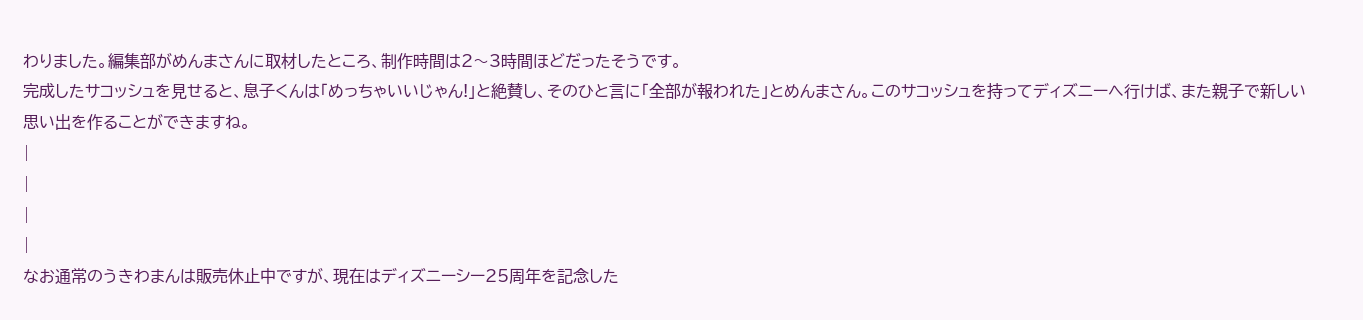わりました。編集部がめんまさんに取材したところ、制作時間は2〜3時間ほどだったそうです。
完成したサコッシュを見せると、息子くんは「めっちゃいいじゃん!」と絶賛し、そのひと言に「全部が報われた」とめんまさん。このサコッシュを持ってディズニーへ行けば、また親子で新しい思い出を作ることができますね。
|
|
|
|
なお通常のうきわまんは販売休止中ですが、現在はディズニーシー25周年を記念した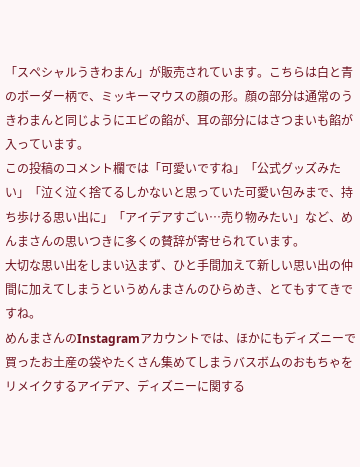「スペシャルうきわまん」が販売されています。こちらは白と青のボーダー柄で、ミッキーマウスの顔の形。顔の部分は通常のうきわまんと同じようにエビの餡が、耳の部分にはさつまいも餡が入っています。
この投稿のコメント欄では「可愛いですね」「公式グッズみたい」「泣く泣く捨てるしかないと思っていた可愛い包みまで、持ち歩ける思い出に」「アイデアすごい…売り物みたい」など、めんまさんの思いつきに多くの賛辞が寄せられています。
大切な思い出をしまい込まず、ひと手間加えて新しい思い出の仲間に加えてしまうというめんまさんのひらめき、とてもすてきですね。
めんまさんのInstagramアカウントでは、ほかにもディズニーで買ったお土産の袋やたくさん集めてしまうバスボムのおもちゃをリメイクするアイデア、ディズニーに関する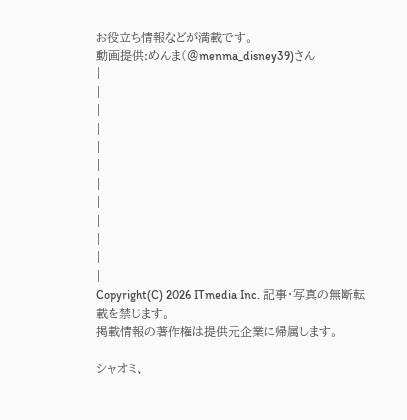お役立ち情報などが満載です。
動画提供:めんま(@menma_disney39)さん
|
|
|
|
|
|
|
|
|
|
|
|
Copyright(C) 2026 ITmedia Inc. 記事・写真の無断転載を禁じます。
掲載情報の著作権は提供元企業に帰属します。

シャオミ、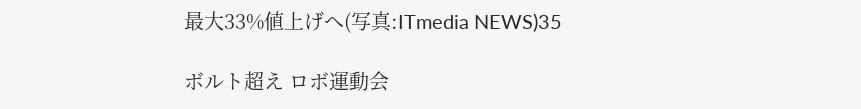最大33%値上げへ(写真:ITmedia NEWS)35

ボルト超え ロボ運動会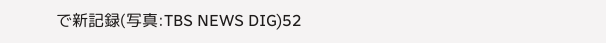で新記録(写真:TBS NEWS DIG)52